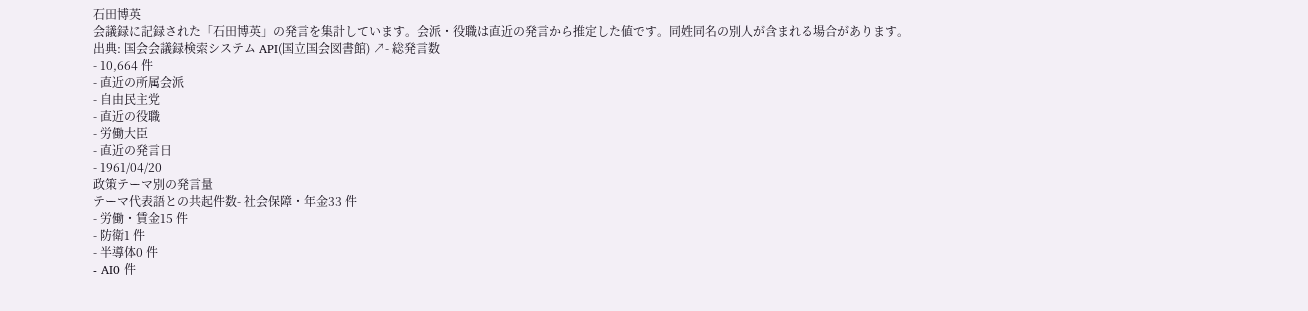石田博英
会議録に記録された「石田博英」の発言を集計しています。会派・役職は直近の発言から推定した値です。同姓同名の別人が含まれる場合があります。
出典: 国会会議録検索システム API(国立国会図書館) ↗- 総発言数
- 10,664 件
- 直近の所属会派
- 自由民主党
- 直近の役職
- 労働大臣
- 直近の発言日
- 1961/04/20
政策テーマ別の発言量
テーマ代表語との共起件数- 社会保障・年金33 件
- 労働・賃金15 件
- 防衛1 件
- 半導体0 件
- AI0 件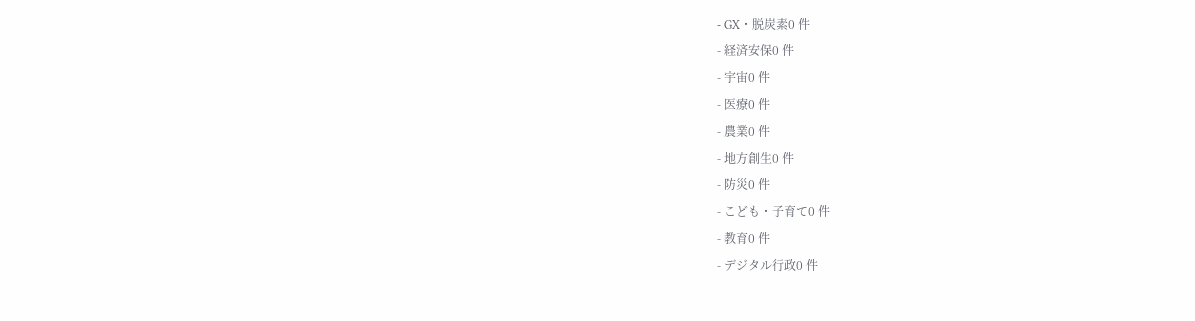- GX・脱炭素0 件
- 経済安保0 件
- 宇宙0 件
- 医療0 件
- 農業0 件
- 地方創生0 件
- 防災0 件
- こども・子育て0 件
- 教育0 件
- デジタル行政0 件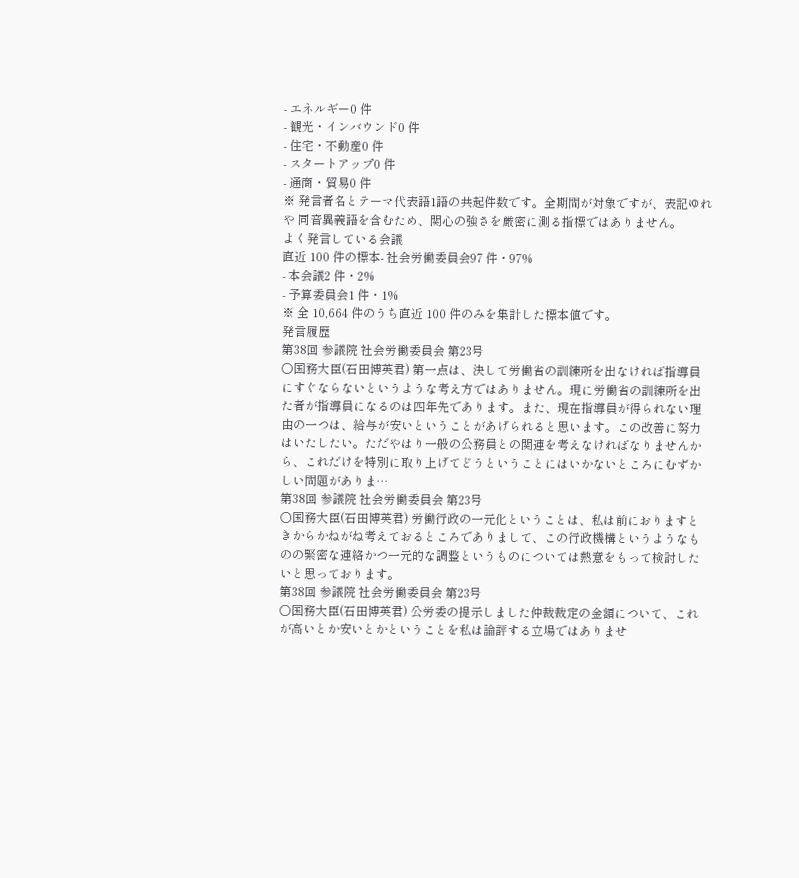- エネルギー0 件
- 観光・インバウンド0 件
- 住宅・不動産0 件
- スタートアップ0 件
- 通商・貿易0 件
※ 発言者名とテーマ代表語1語の共起件数です。全期間が対象ですが、表記ゆれや 同音異義語を含むため、関心の強さを厳密に測る指標ではありません。
よく発言している会議
直近 100 件の標本- 社会労働委員会97 件・97%
- 本会議2 件・2%
- 予算委員会1 件・1%
※ 全 10,664 件のうち直近 100 件のみを集計した標本値です。
発言履歴
第38回 参議院 社会労働委員会 第23号
○国務大臣(石田博英君) 第一点は、決して労働省の訓練所を出なければ指導員にすぐならないというような考え方ではありません。現に労働省の訓練所を出た者が指導員になるのは四年先であります。また、現在指導員が得られない理由の一つは、給与が安いということがあげられると思います。この改善に努力はいたしたい。ただやはり一般の公務員との関連を考えなければなりませんから、これだけを特別に取り上げてどうということにはいかないところにむずかしい問題がありま…
第38回 参議院 社会労働委員会 第23号
○国務大臣(石田博英君) 労働行政の一元化ということは、私は前におりますときからかねがね考えておるところでありまして、この行政機構というようなものの緊密な連絡かつ一元的な調整というものについては熱意をもって検討したいと思っております。
第38回 参議院 社会労働委員会 第23号
○国務大臣(石田博英君) 公労委の提示しました仲裁裁定の金額について、これが高いとか安いとかということを私は論評する立場ではありませ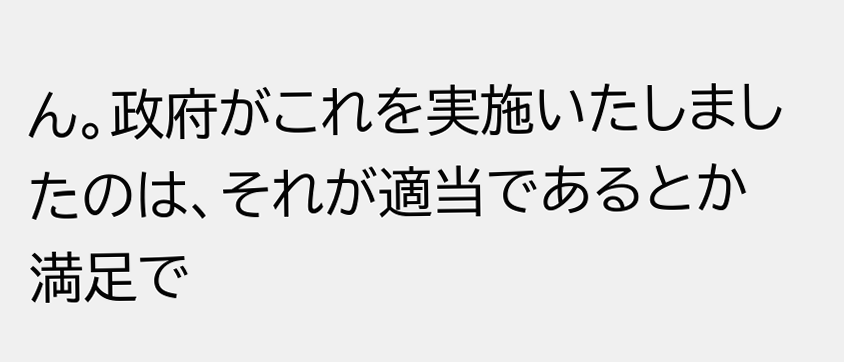ん。政府がこれを実施いたしましたのは、それが適当であるとか満足で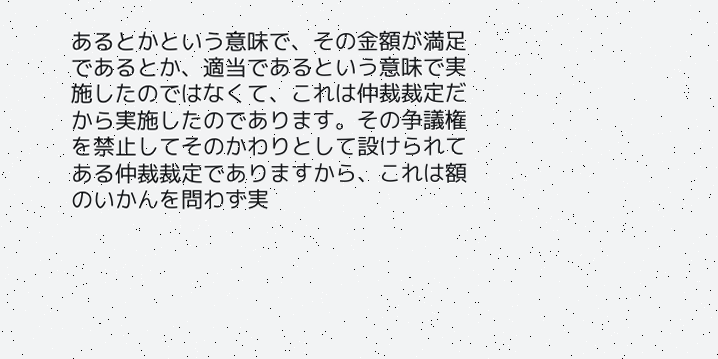あるとかという意味で、その金額が満足であるとか、適当であるという意味で実施したのではなくて、これは仲裁裁定だから実施したのであります。その争議権を禁止してそのかわりとして設けられてある仲裁裁定でありますから、これは額のいかんを問わず実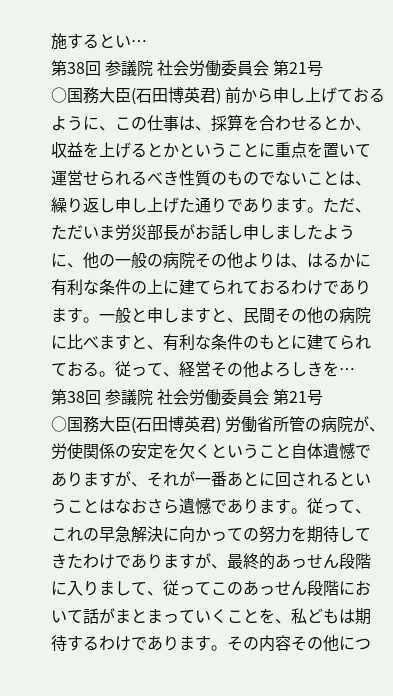施するとい…
第38回 参議院 社会労働委員会 第21号
○国務大臣(石田博英君) 前から申し上げておるように、この仕事は、採算を合わせるとか、収益を上げるとかということに重点を置いて運営せられるべき性質のものでないことは、繰り返し申し上げた通りであります。ただ、ただいま労災部長がお話し申しましたように、他の一般の病院その他よりは、はるかに有利な条件の上に建てられておるわけであります。一般と申しますと、民間その他の病院に比べますと、有利な条件のもとに建てられておる。従って、経営その他よろしきを…
第38回 参議院 社会労働委員会 第21号
○国務大臣(石田博英君) 労働省所管の病院が、労使関係の安定を欠くということ自体遺憾でありますが、それが一番あとに回されるということはなおさら遺憾であります。従って、これの早急解決に向かっての努力を期待してきたわけでありますが、最終的あっせん段階に入りまして、従ってこのあっせん段階において話がまとまっていくことを、私どもは期待するわけであります。その内容その他につ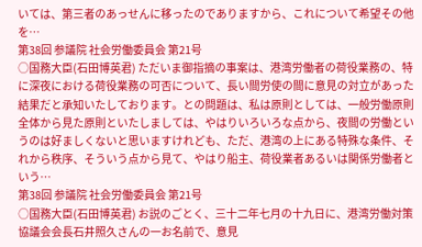いては、第三者のあっせんに移ったのでありますから、これについて希望その他を…
第38回 参議院 社会労働委員会 第21号
○国務大臣(石田博英君) ただいま御指摘の事案は、港湾労働者の荷役業務の、特に深夜における荷役業務の可否について、長い間労使の間に意見の対立があった結果だと承知いたしております。との問題は、私は原則としては、一般労働原則全体から見た原則といたしましては、やはりいろいろな点から、夜間の労働というのは好ましくないと思いますけれども、ただ、港湾の上にある特殊な条件、それから秩序、そういう点から見て、やはり船主、荷役業者あるいは関係労働者という…
第38回 参議院 社会労働委員会 第21号
○国務大臣(石田博英君) お説のごとく、三十二年七月の十九日に、港湾労働対策協議会会長石井照久さんの一お名前で、意見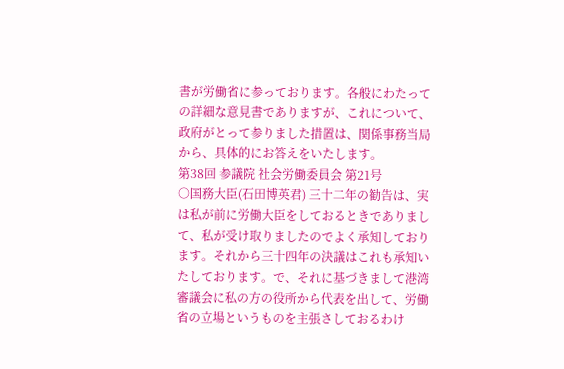書が労働省に参っております。各般にわたっての詳細な意見書でありますが、これについて、政府がとって参りました措置は、関係事務当局から、具体的にお答えをいたします。
第38回 参議院 社会労働委員会 第21号
○国務大臣(石田博英君) 三十二年の勧告は、実は私が前に労働大臣をしておるときでありまして、私が受け取りましたのでよく承知しております。それから三十四年の決議はこれも承知いたしております。で、それに基づきまして港湾審議会に私の方の役所から代表を出して、労働省の立場というものを主張さしておるわけ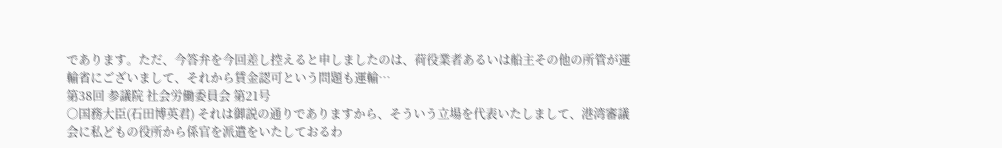であります。ただ、今答弁を今回差し控えると申しましたのは、荷役業者あるいは船主その他の所管が運輸省にございまして、それから賃金認可という問題も運輸…
第38回 参議院 社会労働委員会 第21号
○国務大臣(石田博英君) それは御説の通りでありますから、そういう立場を代表いたしまして、港湾審議会に私どもの役所から係官を派遣をいたしておるわ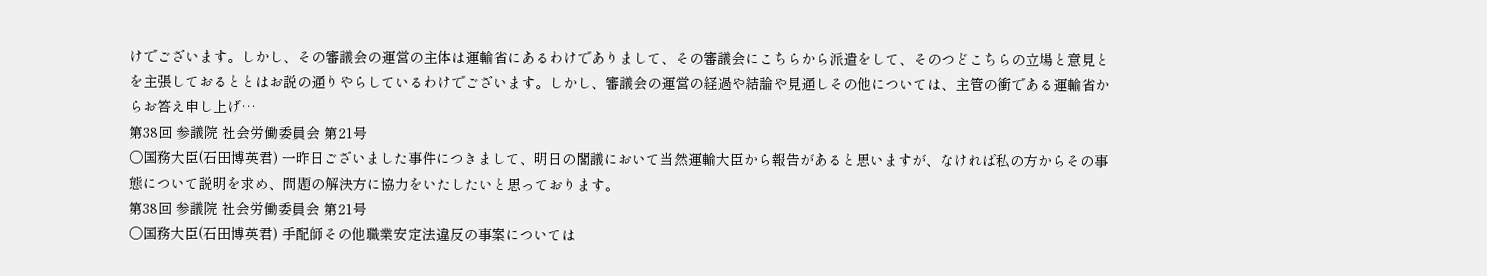けでございます。しかし、その審議会の運営の主体は運輸省にあるわけでありまして、その審議会にこちらから派遣をして、そのつどこちらの立場と意見とを主張しておるととはお説の通りやらしているわけでございます。しかし、審議会の運営の経過や結論や見通しその他については、主管の衝である運輸省からお答え申し上げ…
第38回 参議院 社会労働委員会 第21号
○国務大臣(石田博英君) 一昨日ございました事件につきまして、明日の閣議において当然運輸大臣から報告があると思いますが、なければ私の方からその事態について説明を求め、問題の解決方に協力をいたしたいと思っております。
第38回 参議院 社会労働委員会 第21号
○国務大臣(石田博英君) 手配師その他職業安定法違反の事案については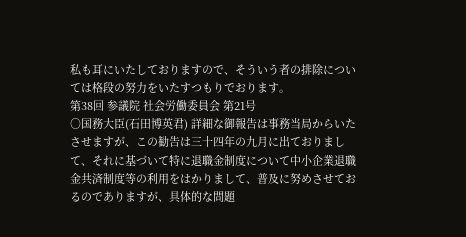私も耳にいたしておりますので、そういう者の排除については格段の努力をいたすつもりでおります。
第38回 参議院 社会労働委員会 第21号
○国務大臣(石田博英君) 詳細な御報告は事務当局からいたさせますが、この勧告は三十四年の九月に出ておりまして、それに基づいて特に退職金制度について中小企業退職金共済制度等の利用をはかりまして、普及に努めさせておるのでありますが、具体的な問題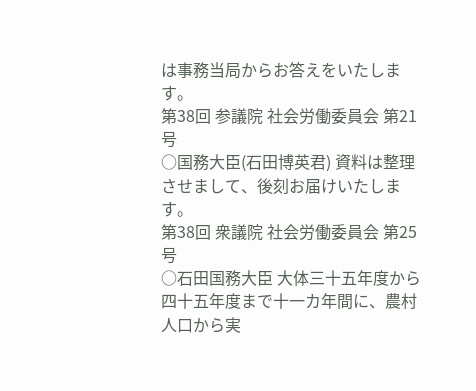は事務当局からお答えをいたします。
第38回 参議院 社会労働委員会 第21号
○国務大臣(石田博英君) 資料は整理させまして、後刻お届けいたします。
第38回 衆議院 社会労働委員会 第25号
○石田国務大臣 大体三十五年度から四十五年度まで十一カ年間に、農村人口から実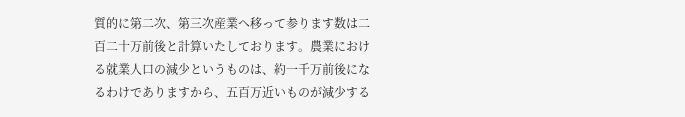質的に第二次、第三次産業へ移って参ります数は二百二十万前後と計算いたしております。農業における就業人口の減少というものは、約一千万前後になるわけでありますから、五百万近いものが減少する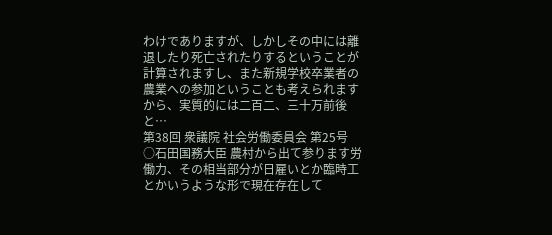わけでありますが、しかしその中には離退したり死亡されたりするということが計算されますし、また新規学校卒業者の農業への参加ということも考えられますから、実質的には二百二、三十万前後と…
第38回 衆議院 社会労働委員会 第25号
○石田国務大臣 農村から出て参ります労働力、その相当部分が日雇いとか臨時工とかいうような形で現在存在して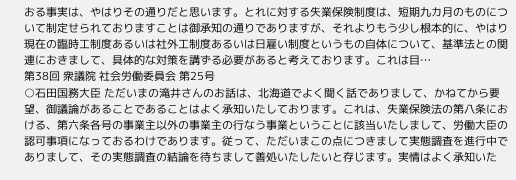おる事実は、やはりその通りだと思います。とれに対する失業保険制度は、短期九カ月のものについて制定せられておりますことは御承知の通りでありますが、それよりもう少し根本的に、やはり現在の臨時工制度あるいは社外工制度あるいは日雇い制度というもの自体について、基準法との関連におきまして、具体的な対策を講ずる必要があると考えております。これは目…
第38回 衆議院 社会労働委員会 第25号
○石田国務大臣 ただいまの滝井さんのお話は、北海道でよく聞く話でありまして、かねてから要望、御議論があることであることはよく承知いたしております。これは、失業保険法の第八条における、第六条各号の事業主以外の事業主の行なう事業ということに該当いたしまして、労働大臣の認可事項になっておるわけであります。従って、ただいまこの点につきまして実態調査を進行中でありまして、その実態調査の結論を待ちまして善処いたしたいと存じます。実情はよく承知いた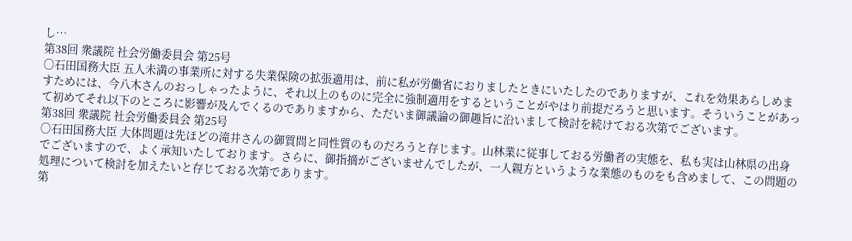し…
第38回 衆議院 社会労働委員会 第25号
○石田国務大臣 五人未満の事業所に対する失業保険の拡張適用は、前に私が労働省におりましたときにいたしたのでありますが、これを効果あらしめますためには、今八木さんのおっしゃったように、それ以上のものに完全に強制適用をするということがやはり前提だろうと思います。そういうことがあって初めてそれ以下のところに影響が及んでくるのでありますから、ただいま御議論の御趣旨に沿いまして検討を続けておる次第でございます。
第38回 衆議院 社会労働委員会 第25号
○石田国務大臣 大体問題は先ほどの滝井さんの御質問と同性質のものだろうと存じます。山林業に従事しておる労働者の実態を、私も実は山林県の出身でございますので、よく承知いたしております。さらに、御指摘がございませんでしたが、一人親方というような業態のものをも含めまして、この問題の処理について検討を加えたいと存じておる次第であります。
第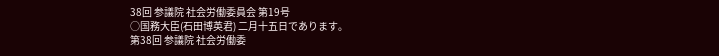38回 参議院 社会労働委員会 第19号
○国務大臣(石田博英君) 二月十五日であります。
第38回 参議院 社会労働委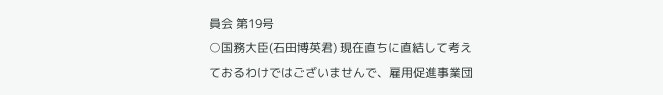員会 第19号
○国務大臣(石田博英君) 現在直ちに直結して考えておるわけではございませんで、雇用促進事業団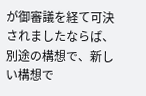が御審議を経て可決されましたならば、別途の構想で、新しい構想で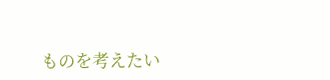ものを考えたい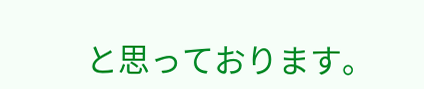と思っております。